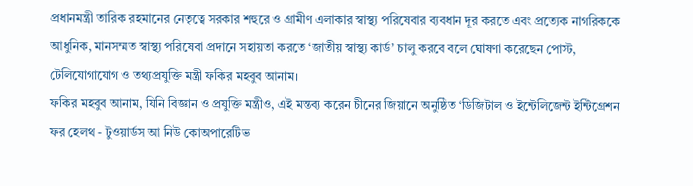প্রধানমন্ত্রী তারিক রহমানের নেতৃত্বে সরকার শহুরে ও গ্রামীণ এলাকার স্বাস্থ্য পরিষেবার ব্যবধান দূর করতে এবং প্রত্যেক নাগরিককে আধুনিক, মানসম্মত স্বাস্থ্য পরিষেবা প্রদানে সহায়তা করতে ‘জাতীয় স্বাস্থ্য কার্ড’ চালু করবে বলে ঘোষণা করেছেন পোস্ট, টেলিযোগাযোগ ও তথ্যপ্রযুক্তি মন্ত্রী ফকির মহবুব আনাম।
ফকির মহবুব আনাম, যিনি বিজ্ঞান ও প্রযুক্তি মন্ত্রীও, এই মন্তব্য করেন চীনের জিয়ানে অনুষ্ঠিত ‘ডিজিটাল ও ইন্টেলিজেন্ট ইন্টিগ্রেশন ফর হেলথ - টুওয়ার্ডস আ নিউ কোঅপারেটিভ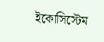ইকোসিস্টেম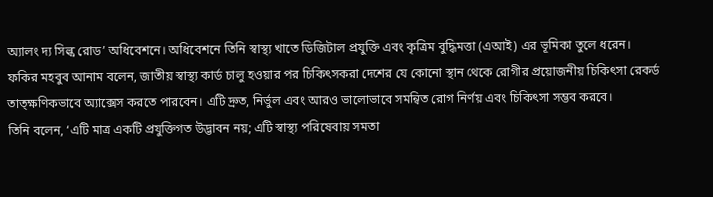অ্যালং দ্য সিল্ক রোড’ অধিবেশনে। অধিবেশনে তিনি স্বাস্থ্য খাতে ডিজিটাল প্রযুক্তি এবং কৃত্রিম বুদ্ধিমত্তা (এআই) এর ভূমিকা তুলে ধরেন।
ফকির মহবুব আনাম বলেন, জাতীয় স্বাস্থ্য কার্ড চালু হওয়ার পর চিকিৎসকরা দেশের যে কোনো স্থান থেকে রোগীর প্রয়োজনীয় চিকিৎসা রেকর্ড তাত্ক্ষণিকভাবে অ্যাক্সেস করতে পারবেন। এটি দ্রুত, নির্ভুল এবং আরও ভালোভাবে সমন্বিত রোগ নির্ণয় এবং চিকিৎসা সম্ভব করবে।
তিনি বলেন, ‘এটি মাত্র একটি প্রযুক্তিগত উদ্ভাবন নয়; এটি স্বাস্থ্য পরিষেবায় সমতা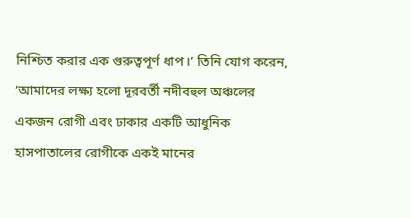নিশ্চিত করার এক গুরুত্বপূর্ণ ধাপ।’ তিনি যোগ করেন, ‘আমাদের লক্ষ্য হলো দূরবর্তী নদীবহুল অঞ্চলের একজন রোগী এবং ঢাকার একটি আধুনিক হাসপাতালের রোগীকে একই মানের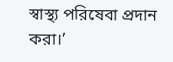স্বাস্থ্য পরিষেবা প্রদান করা।’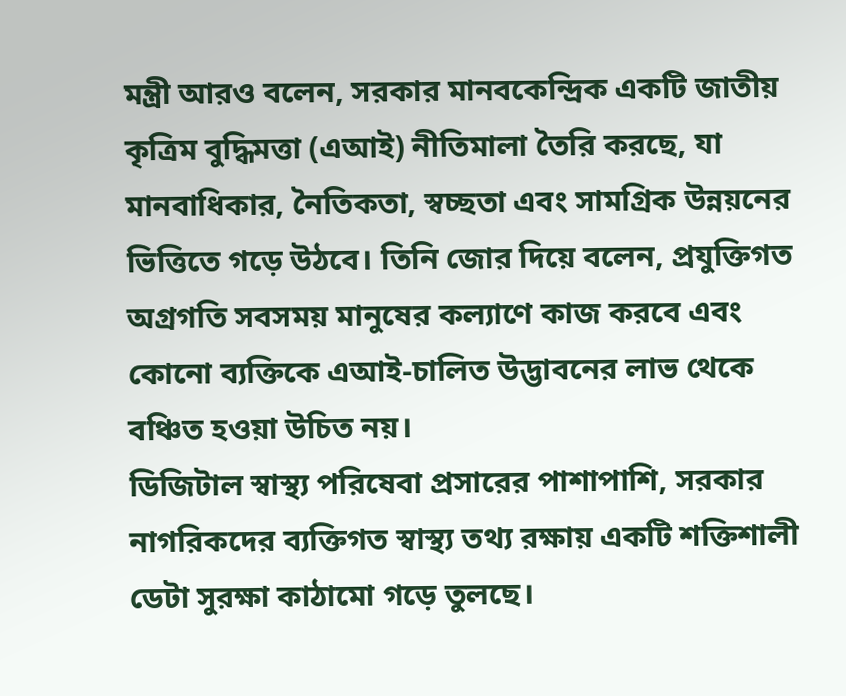মন্ত্রী আরও বলেন, সরকার মানবকেন্দ্রিক একটি জাতীয় কৃত্রিম বুদ্ধিমত্তা (এআই) নীতিমালা তৈরি করছে, যা মানবাধিকার, নৈতিকতা, স্বচ্ছতা এবং সামগ্রিক উন্নয়নের ভিত্তিতে গড়ে উঠবে। তিনি জোর দিয়ে বলেন, প্রযুক্তিগত অগ্রগতি সবসময় মানুষের কল্যাণে কাজ করবে এবং কোনো ব্যক্তিকে এআই-চালিত উদ্ভাবনের লাভ থেকে বঞ্চিত হওয়া উচিত নয়।
ডিজিটাল স্বাস্থ্য পরিষেবা প্রসারের পাশাপাশি, সরকার নাগরিকদের ব্যক্তিগত স্বাস্থ্য তথ্য রক্ষায় একটি শক্তিশালী ডেটা সুরক্ষা কাঠামো গড়ে তুলছে।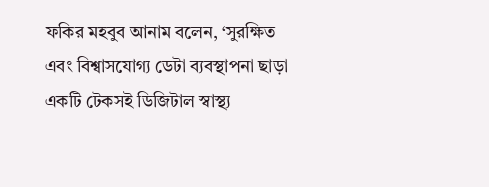ফকির মহবুব আনাম বলেন, ‘সুরক্ষিত এবং বিশ্বাসযোগ্য ডেটা ব্যবস্থাপনা ছাড়া একটি টেকসই ডিজিটাল স্বাস্থ্য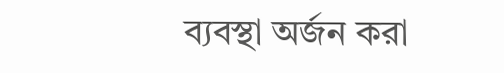ব্যবস্থা অর্জন করা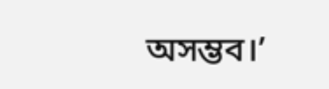অসম্ভব।’